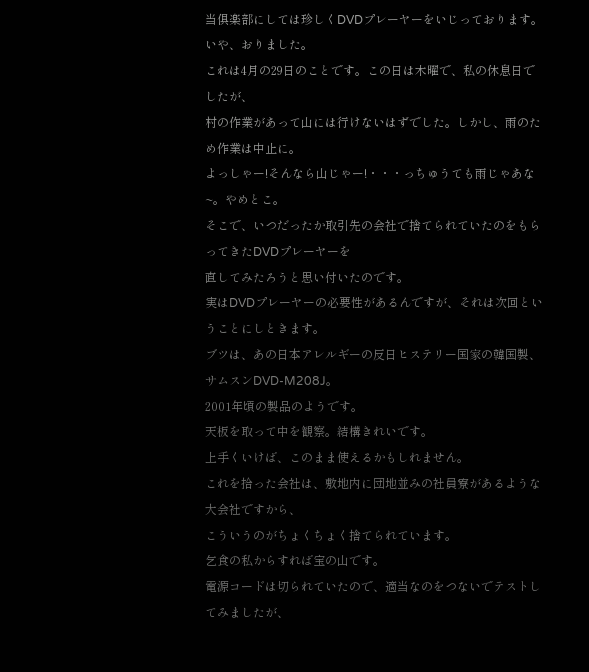当俱楽部にしては珍しくDVDプレーヤーをいじっております。いや、おりました。
これは4月の29日のことです。この日は木曜で、私の休息日でしたが、
村の作業があって山には行けないはずでした。しかし、雨のため作業は中止に。
よっしゃー!そんなら山じゃー!・・・っちゅうても雨じゃあな~。やめとこ。
そこで、いつだったか取引先の会社で捨てられていたのをもらってきたDVDプレーヤーを
直してみたろうと思い付いたのです。
実はDVDプレーヤーの必要性があるんですが、それは次回ということにしときます。
ブツは、あの日本アレルギーの反日ヒステリー国家の韓国製、サムスンDVD-M208J。
2001年頃の製品のようです。
天板を取って中を観察。結構きれいです。
上手くいけば、このまま使えるかもしれません。
これを拾った会社は、敷地内に団地並みの社員寮があるような大会社ですから、
こういうのがちょくちょく捨てられています。
乞食の私からすれば宝の山です。
電源コードは切られていたので、適当なのをつないでテストしてみましたが、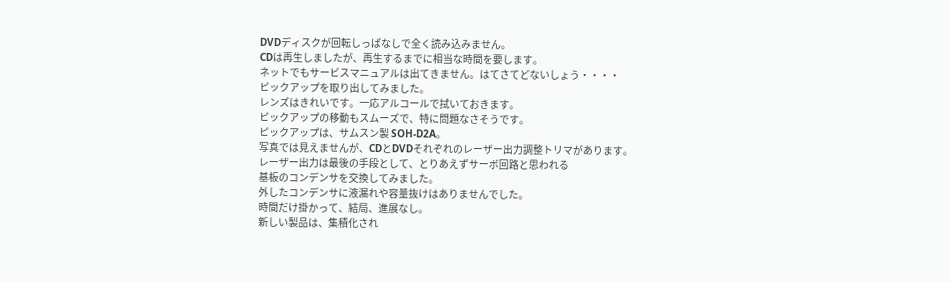DVDディスクが回転しっぱなしで全く読み込みません。
CDは再生しましたが、再生するまでに相当な時間を要します。
ネットでもサービスマニュアルは出てきません。はてさてどないしょう・・・・
ピックアップを取り出してみました。
レンズはきれいです。一応アルコールで拭いておきます。
ピックアップの移動もスムーズで、特に問題なさそうです。
ピックアップは、サムスン製 SOH-D2A。
写真では見えませんが、CDとDVDそれぞれのレーザー出力調整トリマがあります。
レーザー出力は最後の手段として、とりあえずサーボ回路と思われる
基板のコンデンサを交換してみました。
外したコンデンサに液漏れや容量抜けはありませんでした。
時間だけ掛かって、結局、進展なし。
新しい製品は、集積化され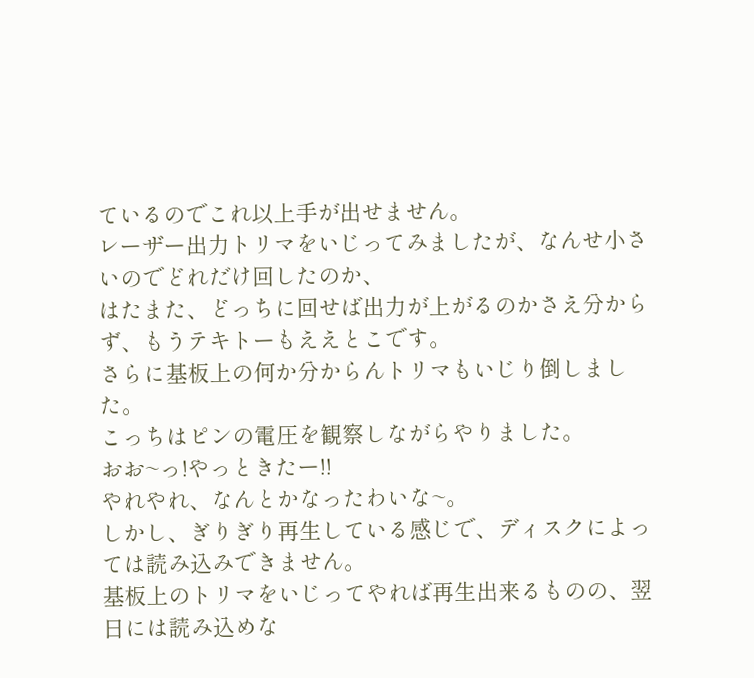ているのでこれ以上手が出せません。
レーザー出力トリマをいじってみましたが、なんせ小さいのでどれだけ回したのか、
はたまた、どっちに回せば出力が上がるのかさえ分からず、もうテキトーもええとこです。
さらに基板上の何か分からんトリマもいじり倒しました。
こっちはピンの電圧を観察しながらやりました。
おお~っ!やっときたー!!
やれやれ、なんとかなったわいな~。
しかし、ぎりぎり再生している感じで、ディスクによっては読み込みできません。
基板上のトリマをいじってやれば再生出来るものの、翌日には読み込めな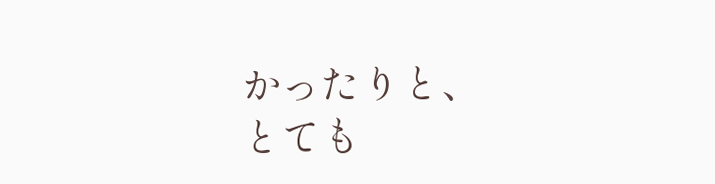かったりと、
とても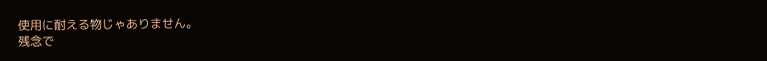使用に耐える物じゃありません。
残念で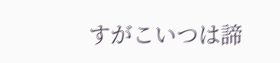すがこいつは諦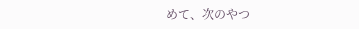めて、次のやつ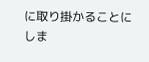に取り掛かることにしま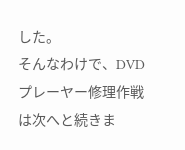した。
そんなわけで、DVDプレーヤー修理作戦は次へと続きま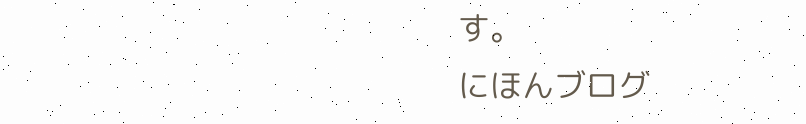す。
にほんブログ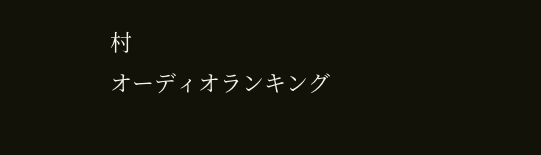村
オーディオランキング